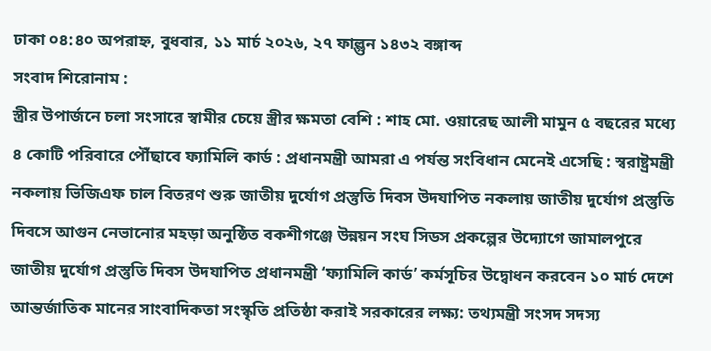ঢাকা ০৪:৪০ অপরাহ্ন, বুধবার, ১১ মার্চ ২০২৬, ২৭ ফাল্গুন ১৪৩২ বঙ্গাব্দ
সংবাদ শিরোনাম :
স্ত্রীর উপার্জনে চলা সংসারে স্বামীর চেয়ে স্ত্রীর ক্ষমতা বেশি : শাহ মো. ওয়ারেছ আলী মামুন ৫ বছরের মধ্যে ৪ কোটি পরিবারে পৌঁছাবে ফ্যামিলি কার্ড : প্রধানমন্ত্রী আমরা এ পর্যন্ত সংবিধান মেনেই এসেছি : স্বরাষ্ট্রমন্ত্রী নকলায় ভিজিএফ চাল বিতরণ শুরু জাতীয় দুর্যোগ প্রস্তুতি দিবস উদযাপিত নকলায় জাতীয় দুর্যোগ প্রস্তুতি দিবসে আগুন নেভানোর মহড়া অনুষ্ঠিত বকশীগঞ্জে উন্নয়ন সংঘ সিডস প্রকল্পের উদ্যোগে জামালপুরে জাতীয় দুর্যোগ প্রস্তুতি দিবস উদযাপিত প্রধানমন্ত্রী ‘ফ্যামিলি কার্ড’ কর্মসূচির উদ্বোধন করবেন ১০ মার্চ দেশে আন্তর্জাতিক মানের সাংবাদিকতা সংস্কৃতি প্রতিষ্ঠা করাই সরকারের লক্ষ্য: তথ্যমন্ত্রী সংসদ সদস্য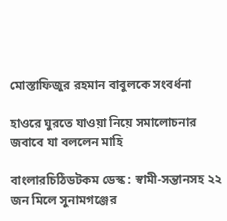মোস্তাফিজুর রহমান বাবুলকে সংবর্ধনা

হাওরে ঘুরতে যাওয়া নিয়ে সমালোচনার জবাবে যা বললেন মাহি

বাংলারচিঠিডটকম ডেস্ক : স্বামী-সন্তানসহ ২২ জন মিলে সুনামগঞ্জের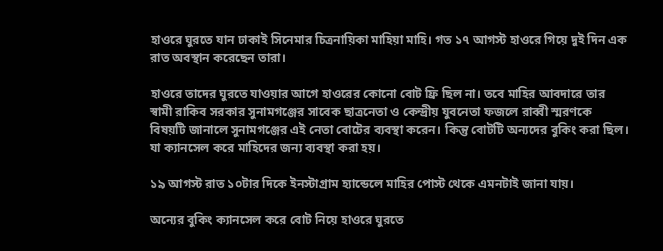হাওরে ঘুরতে যান ঢাকাই সিনেমার চিত্রনায়িকা মাহিয়া মাহি। গত ১৭ আগস্ট হাওরে গিয়ে দুই দিন এক রাত অবস্থান করেছেন তারা।

হাওরে তাদের ঘুরতে যাওয়ার আগে হাওরের কোনো বোট ফ্রি ছিল না। তবে মাহির আবদারে তার স্বামী রাকিব সরকার সুনামগঞ্জের সাবেক ছাত্রনেতা ও কেন্দ্রীয় যুবনেতা ফজলে রাব্বী স্মরণকে বিষয়টি জানালে সুনামগঞ্জের এই নেতা বোটের ব্যবস্থা করেন। কিন্তু বোটটি অন্যদের বুকিং করা ছিল। যা ক্যানসেল করে মাহিদের জন্য ব্যবস্থা করা হয়।

১৯ আগস্ট রাত ১০টার দিকে ইনস্টাগ্রাম হ্যান্ডেলে মাহির পোস্ট থেকে এমনটাই জানা যায়।

অন্যের বুকিং ক্যানসেল করে বোট নিয়ে হাওরে ঘুরতে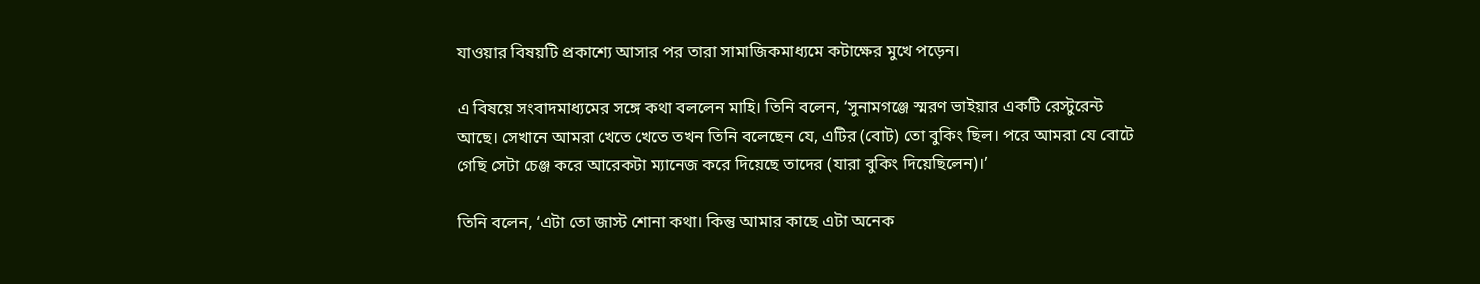যাওয়ার বিষয়টি প্রকাশ্যে আসার পর তারা সামাজিকমাধ্যমে কটাক্ষের মুখে পড়েন।

এ বিষয়ে সংবাদমাধ্যমের সঙ্গে কথা বললেন মাহি। তিনি বলেন, ‘সুনামগঞ্জে স্মরণ ভাইয়ার একটি রেস্টুরেন্ট আছে। সেখানে আমরা খেতে খেতে তখন তিনি বলেছেন যে, এটির (বোট) তো বুকিং ছিল। পরে আমরা যে বোটে গেছি সেটা চেঞ্জ করে আরেকটা ম্যানেজ করে দিয়েছে তাদের (যারা বুকিং দিয়েছিলেন)।’

তিনি বলেন, ‘এটা তো জাস্ট শোনা কথা। কিন্তু আমার কাছে এটা অনেক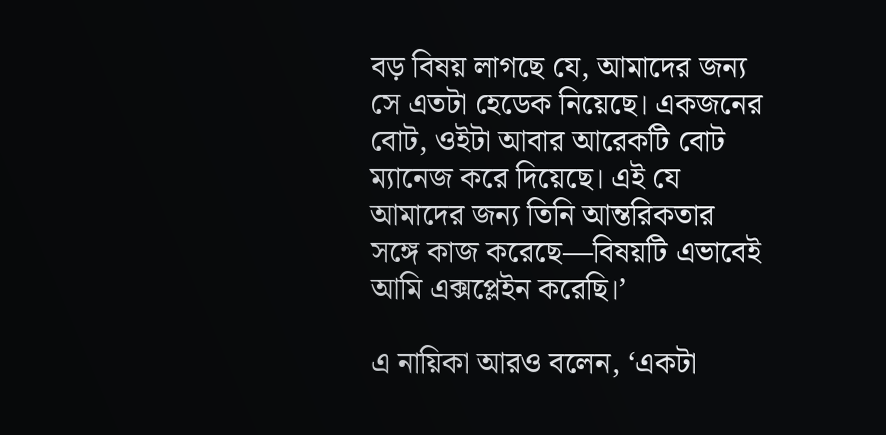বড় বিষয় লাগছে যে, আমাদের জন্য সে এতটা হেডেক নিয়েছে। একজনের বোট, ওইটা আবার আরেকটি বোট ম্যানেজ করে দিয়েছে। এই যে আমাদের জন্য তিনি আন্তরিকতার সঙ্গে কাজ করেছে—বিষয়টি এভাবেই আমি এক্সপ্লেইন করেছি।’

এ নায়িকা আরও বলেন, ‘একটা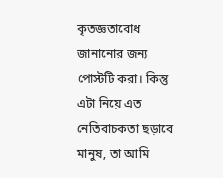কৃতজ্ঞতাবোধ জানানোর জন্য পোস্টটি করা। কিন্তু এটা নিয়ে এত নেতিবাচকতা ছড়াবে মানুষ, তা আমি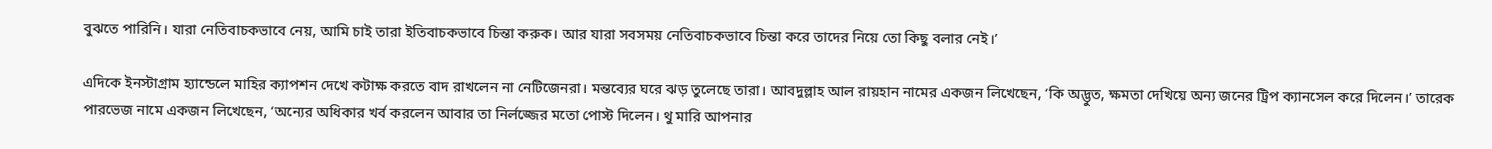বুঝতে পারিনি। যারা নেতিবাচকভাবে নেয়, আমি চাই তারা ইতিবাচকভাবে চিন্তা করুক। আর যারা সবসময় নেতিবাচকভাবে চিন্তা করে তাদের নিয়ে তো কিছু বলার নেই।’

এদিকে ইনস্টাগ্রাম হ্যান্ডেলে মাহির ক্যাপশন দেখে কটাক্ষ করতে বাদ রাখলেন না নেটিজেনরা। মন্তব্যের ঘরে ঝড় তুলেছে তারা। আবদুল্লাহ আল রায়হান নামের একজন লিখেছেন, ‘কি অদ্ভুত, ক্ষমতা দেখিয়ে অন্য জনের ট্রিপ ক্যানসেল করে দিলেন।’ তারেক পারভেজ নামে একজন লিখেছেন, ‘অন্যের অধিকার খর্ব করলেন আবার তা নির্লজ্জের মতো পোস্ট দিলেন। থু মারি আপনার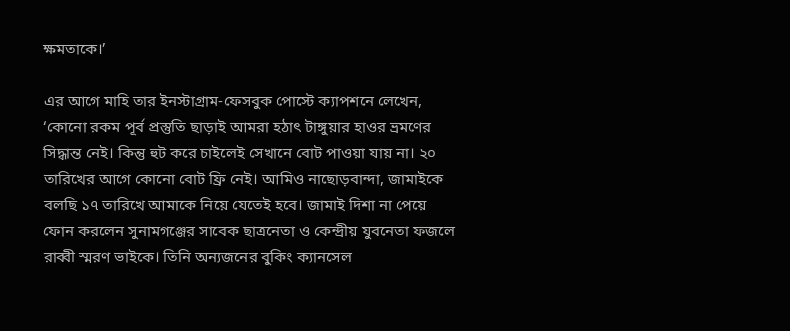ক্ষমতাকে।’

এর আগে মাহি তার ইনস্টাগ্রাম-ফেসবুক পোস্টে ক্যাপশনে লেখেন, ‘কোনো রকম পূর্ব প্রস্তুতি ছাড়াই আমরা হঠাৎ টাঙ্গুয়ার হাওর ভ্রমণের সিদ্ধান্ত নেই। কিন্তু হুট করে চাইলেই সেখানে বোট পাওয়া যায় না। ২০ তারিখের আগে কোনো বোট ফ্রি নেই। আমিও নাছোড়বান্দা, জামাইকে বলছি ১৭ তারিখে আমাকে নিয়ে যেতেই হবে। জামাই দিশা না পেয়ে ফোন করলেন সুনামগঞ্জের সাবেক ছাত্রনেতা ও কেন্দ্রীয় যুবনেতা ফজলে রাব্বী স্মরণ ভাইকে। তিনি অন্যজনের বুকিং ক্যানসেল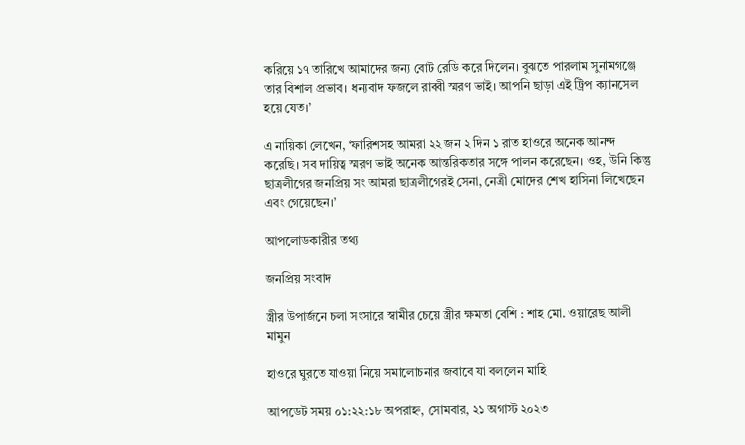করিয়ে ১৭ তারিখে আমাদের জন্য বোট রেডি করে দিলেন। বুঝতে পারলাম সুনামগঞ্জে তার বিশাল প্রভাব। ধন্যবাদ ফজলে রাব্বী স্মরণ ভাই। আপনি ছাড়া এই ট্রিপ ক্যানসেল হয়ে যেত।’

এ নায়িকা লেখেন, ‘ফারিশসহ আমরা ২২ জন ২ দিন ১ রাত হাওরে অনেক আনন্দ করেছি। সব দায়িত্ব স্মরণ ভাই অনেক আন্তরিকতার সঙ্গে পালন করেছেন। ওহ, উনি কিন্তু ছাত্রলীগের জনপ্রিয় সং আমরা ছাত্রলীগেরই সেনা, নেত্রী মোদের শেখ হাসিনা লিখেছেন এবং গেয়েছেন।’

আপলোডকারীর তথ্য

জনপ্রিয় সংবাদ

স্ত্রীর উপার্জনে চলা সংসারে স্বামীর চেয়ে স্ত্রীর ক্ষমতা বেশি : শাহ মো. ওয়ারেছ আলী মামুন

হাওরে ঘুরতে যাওয়া নিয়ে সমালোচনার জবাবে যা বললেন মাহি

আপডেট সময় ০১:২২:১৮ অপরাহ্ন, সোমবার, ২১ অগাস্ট ২০২৩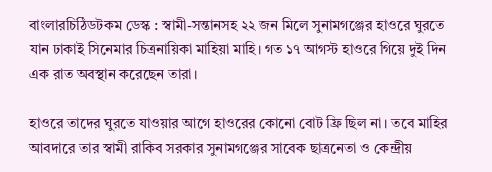বাংলারচিঠিডটকম ডেস্ক : স্বামী-সন্তানসহ ২২ জন মিলে সুনামগঞ্জের হাওরে ঘুরতে যান ঢাকাই সিনেমার চিত্রনায়িকা মাহিয়া মাহি। গত ১৭ আগস্ট হাওরে গিয়ে দুই দিন এক রাত অবস্থান করেছেন তারা।

হাওরে তাদের ঘুরতে যাওয়ার আগে হাওরের কোনো বোট ফ্রি ছিল না। তবে মাহির আবদারে তার স্বামী রাকিব সরকার সুনামগঞ্জের সাবেক ছাত্রনেতা ও কেন্দ্রীয়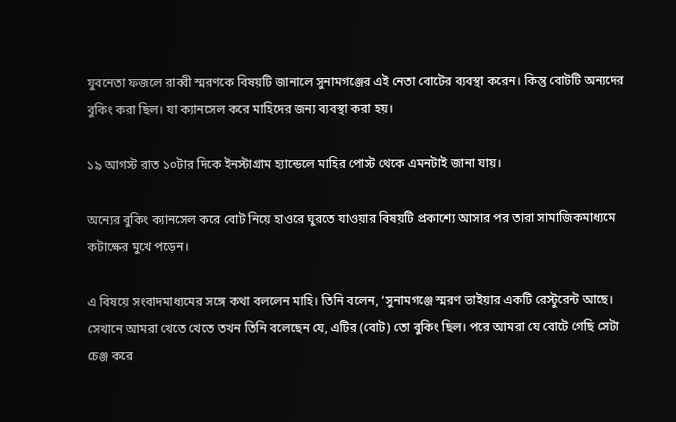যুবনেতা ফজলে রাব্বী স্মরণকে বিষয়টি জানালে সুনামগঞ্জের এই নেতা বোটের ব্যবস্থা করেন। কিন্তু বোটটি অন্যদের বুকিং করা ছিল। যা ক্যানসেল করে মাহিদের জন্য ব্যবস্থা করা হয়।

১৯ আগস্ট রাত ১০টার দিকে ইনস্টাগ্রাম হ্যান্ডেলে মাহির পোস্ট থেকে এমনটাই জানা যায়।

অন্যের বুকিং ক্যানসেল করে বোট নিয়ে হাওরে ঘুরতে যাওয়ার বিষয়টি প্রকাশ্যে আসার পর তারা সামাজিকমাধ্যমে কটাক্ষের মুখে পড়েন।

এ বিষয়ে সংবাদমাধ্যমের সঙ্গে কথা বললেন মাহি। তিনি বলেন, ‘সুনামগঞ্জে স্মরণ ভাইয়ার একটি রেস্টুরেন্ট আছে। সেখানে আমরা খেতে খেতে তখন তিনি বলেছেন যে, এটির (বোট) তো বুকিং ছিল। পরে আমরা যে বোটে গেছি সেটা চেঞ্জ করে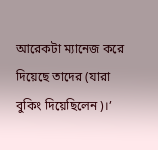আরেকটা ম্যানেজ করে দিয়েছে তাদের (যারা বুকিং দিয়েছিলেন)।’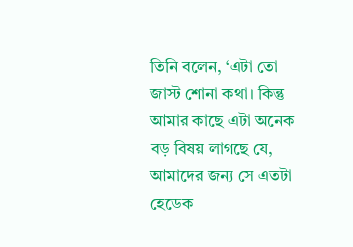তিনি বলেন, ‘এটা তো জাস্ট শোনা কথা। কিন্তু আমার কাছে এটা অনেক বড় বিষয় লাগছে যে, আমাদের জন্য সে এতটা হেডেক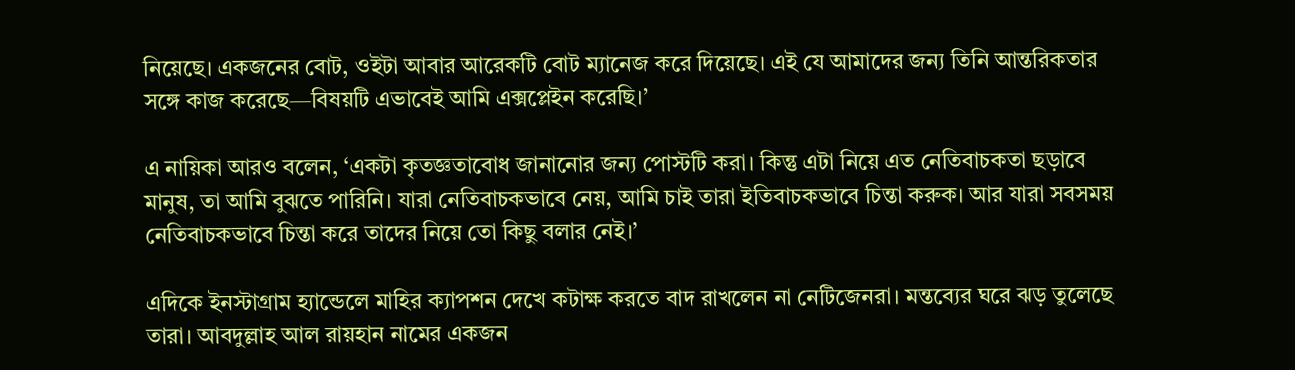নিয়েছে। একজনের বোট, ওইটা আবার আরেকটি বোট ম্যানেজ করে দিয়েছে। এই যে আমাদের জন্য তিনি আন্তরিকতার সঙ্গে কাজ করেছে—বিষয়টি এভাবেই আমি এক্সপ্লেইন করেছি।’

এ নায়িকা আরও বলেন, ‘একটা কৃতজ্ঞতাবোধ জানানোর জন্য পোস্টটি করা। কিন্তু এটা নিয়ে এত নেতিবাচকতা ছড়াবে মানুষ, তা আমি বুঝতে পারিনি। যারা নেতিবাচকভাবে নেয়, আমি চাই তারা ইতিবাচকভাবে চিন্তা করুক। আর যারা সবসময় নেতিবাচকভাবে চিন্তা করে তাদের নিয়ে তো কিছু বলার নেই।’

এদিকে ইনস্টাগ্রাম হ্যান্ডেলে মাহির ক্যাপশন দেখে কটাক্ষ করতে বাদ রাখলেন না নেটিজেনরা। মন্তব্যের ঘরে ঝড় তুলেছে তারা। আবদুল্লাহ আল রায়হান নামের একজন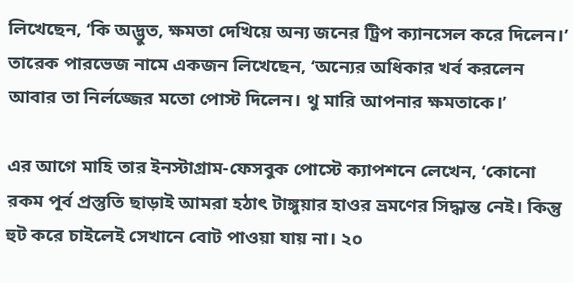লিখেছেন, ‘কি অদ্ভুত, ক্ষমতা দেখিয়ে অন্য জনের ট্রিপ ক্যানসেল করে দিলেন।’ তারেক পারভেজ নামে একজন লিখেছেন, ‘অন্যের অধিকার খর্ব করলেন আবার তা নির্লজ্জের মতো পোস্ট দিলেন। থু মারি আপনার ক্ষমতাকে।’

এর আগে মাহি তার ইনস্টাগ্রাম-ফেসবুক পোস্টে ক্যাপশনে লেখেন, ‘কোনো রকম পূর্ব প্রস্তুতি ছাড়াই আমরা হঠাৎ টাঙ্গুয়ার হাওর ভ্রমণের সিদ্ধান্ত নেই। কিন্তু হুট করে চাইলেই সেখানে বোট পাওয়া যায় না। ২০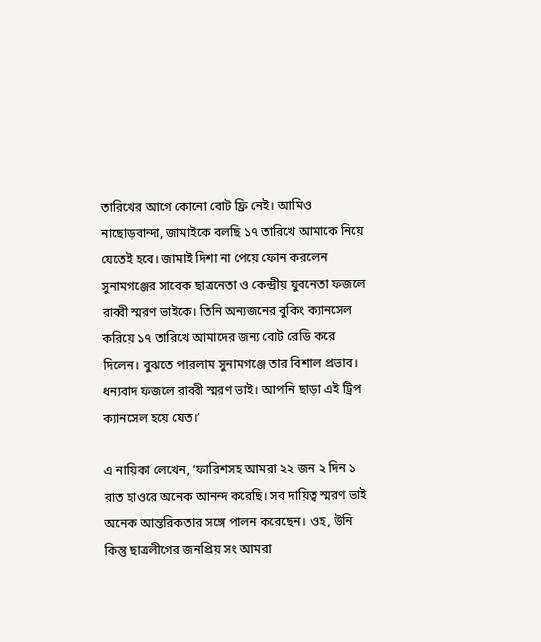তারিখের আগে কোনো বোট ফ্রি নেই। আমিও নাছোড়বান্দা, জামাইকে বলছি ১৭ তারিখে আমাকে নিয়ে যেতেই হবে। জামাই দিশা না পেয়ে ফোন করলেন সুনামগঞ্জের সাবেক ছাত্রনেতা ও কেন্দ্রীয় যুবনেতা ফজলে রাব্বী স্মরণ ভাইকে। তিনি অন্যজনের বুকিং ক্যানসেল করিয়ে ১৭ তারিখে আমাদের জন্য বোট রেডি করে দিলেন। বুঝতে পারলাম সুনামগঞ্জে তার বিশাল প্রভাব। ধন্যবাদ ফজলে রাব্বী স্মরণ ভাই। আপনি ছাড়া এই ট্রিপ ক্যানসেল হয়ে যেত।’

এ নায়িকা লেখেন, ‘ফারিশসহ আমরা ২২ জন ২ দিন ১ রাত হাওরে অনেক আনন্দ করেছি। সব দায়িত্ব স্মরণ ভাই অনেক আন্তরিকতার সঙ্গে পালন করেছেন। ওহ, উনি কিন্তু ছাত্রলীগের জনপ্রিয় সং আমরা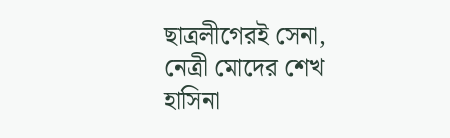ছাত্রলীগেরই সেনা, নেত্রী মোদের শেখ হাসিনা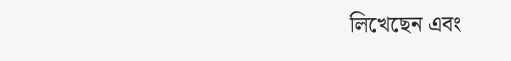লিখেছেন এবং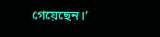গেয়েছেন।’